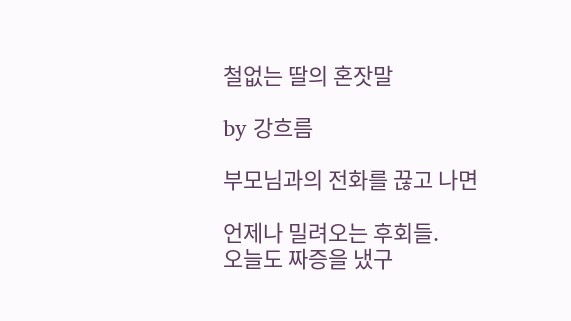철없는 딸의 혼잣말

by 강흐름

부모님과의 전화를 끊고 나면

언제나 밀려오는 후회들.
오늘도 짜증을 냈구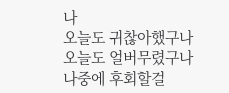나
오늘도 귀찮아했구나
오늘도 얼버무렸구나
나중에 후회할걸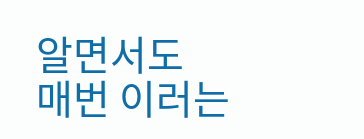알면서도
매번 이러는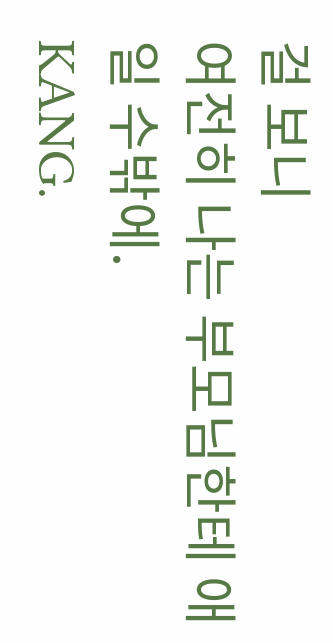걸 보니
여전히 나는 부모님한테 애일 수밖에.
KANG.